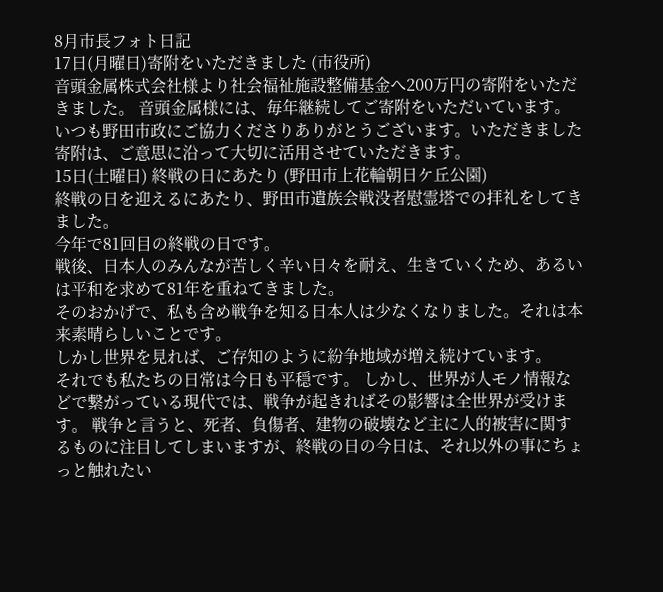8月市長フォト日記
17日(月曜日)寄附をいただきました (市役所)
音頭金属株式会社様より社会福祉施設整備基金へ200万円の寄附をいただきました。 音頭金属様には、毎年継続してご寄附をいただいています。いつも野田市政にご協力くださりありがとうございます。いただきました寄附は、ご意思に沿って大切に活用させていただきます。
15日(土曜日) 終戦の日にあたり (野田市上花輪朝日ケ丘公園)
終戦の日を迎えるにあたり、野田市遺族会戦没者慰霊塔での拝礼をしてきました。
今年で81回目の終戦の日です。
戦後、日本人のみんなが苦しく辛い日々を耐え、生きていくため、あるいは平和を求めて81年を重ねてきました。
そのおかげで、私も含め戦争を知る日本人は少なくなりました。それは本来素晴らしいことです。
しかし世界を見れば、ご存知のように紛争地域が増え続けています。
それでも私たちの日常は今日も平穏です。 しかし、世界が人モノ情報などで繋がっている現代では、戦争が起きればその影響は全世界が受けます。 戦争と言うと、死者、負傷者、建物の破壊など主に人的被害に関するものに注目してしまいますが、終戦の日の今日は、それ以外の事にちょっと触れたい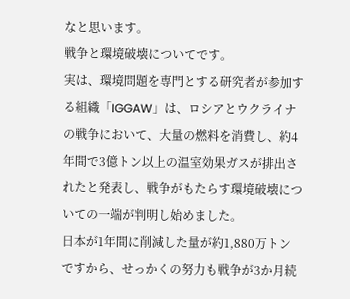なと思います。
戦争と環境破壊についてです。
実は、環境問題を専門とする研究者が参加する組織「IGGAW」は、ロシアとウクライナの戦争において、大量の燃料を消費し、約4年間で3億トン以上の温室効果ガスが排出されたと発表し、戦争がもたらす環境破壊についての一端が判明し始めました。
日本が1年間に削減した量が約1,880万トンですから、せっかくの努力も戦争が3か月続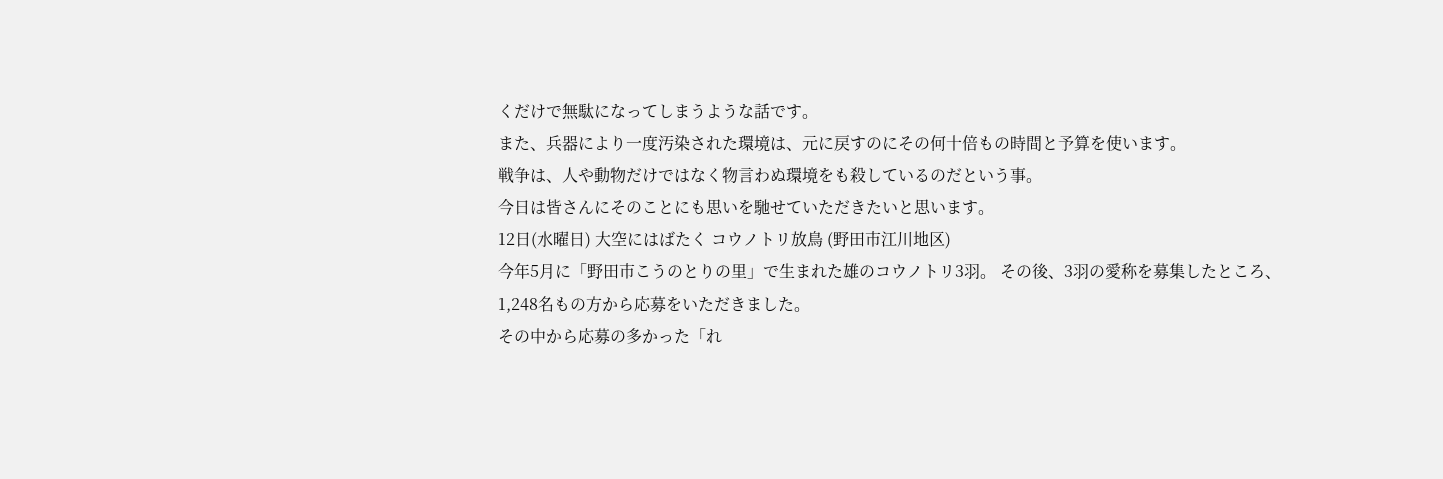くだけで無駄になってしまうような話です。
また、兵器により一度汚染された環境は、元に戻すのにその何十倍もの時間と予算を使います。
戦争は、人や動物だけではなく物言わぬ環境をも殺しているのだという事。
今日は皆さんにそのことにも思いを馳せていただきたいと思います。
12日(水曜日) 大空にはばたく コウノトリ放鳥 (野田市江川地区)
今年5月に「野田市こうのとりの里」で生まれた雄のコウノトリ3羽。 その後、3羽の愛称を募集したところ、1,248名もの方から応募をいただきました。
その中から応募の多かった「れ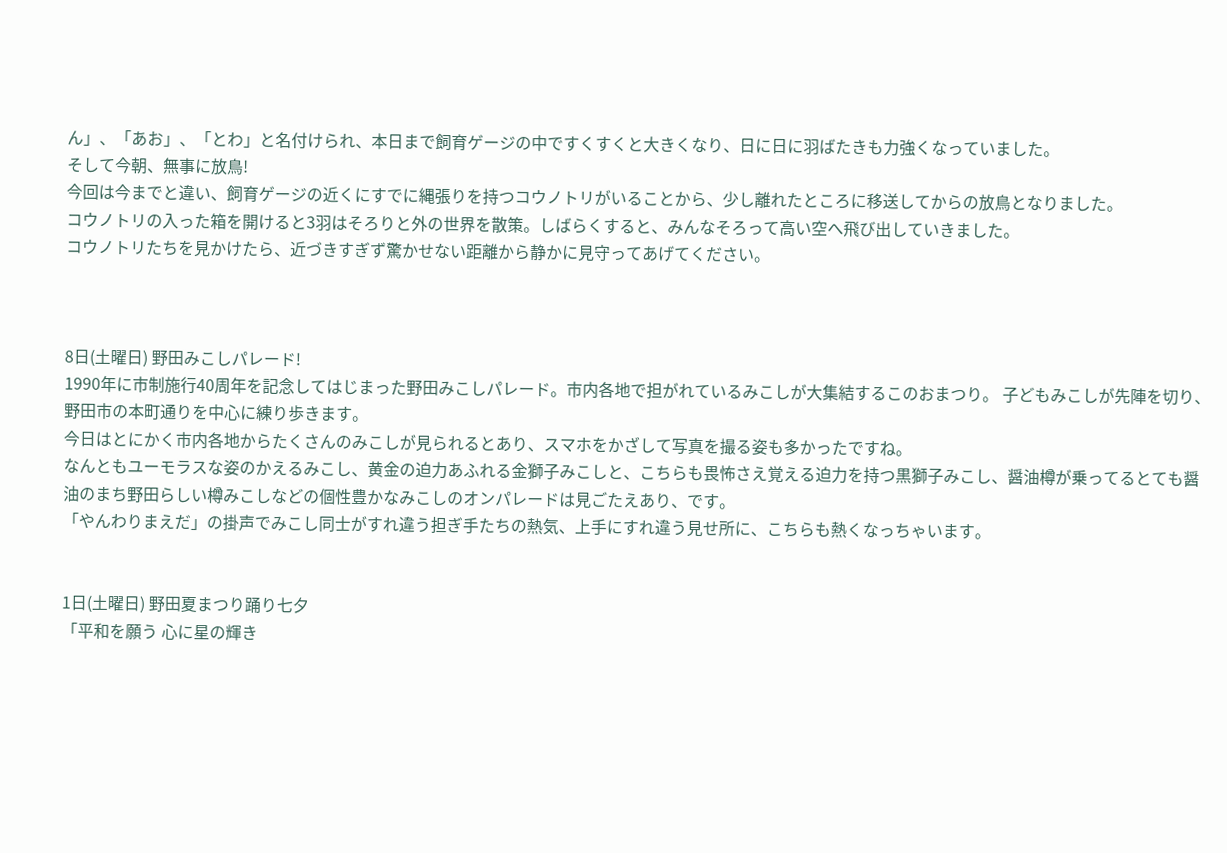ん」、「あお」、「とわ」と名付けられ、本日まで飼育ゲージの中ですくすくと大きくなり、日に日に羽ばたきも力強くなっていました。
そして今朝、無事に放鳥!
今回は今までと違い、飼育ゲージの近くにすでに縄張りを持つコウノトリがいることから、少し離れたところに移送してからの放鳥となりました。
コウノトリの入った箱を開けると3羽はそろりと外の世界を散策。しばらくすると、みんなそろって高い空へ飛び出していきました。
コウノトリたちを見かけたら、近づきすぎず驚かせない距離から静かに見守ってあげてください。



8日(土曜日) 野田みこしパレード!
1990年に市制施行40周年を記念してはじまった野田みこしパレード。市内各地で担がれているみこしが大集結するこのおまつり。 子どもみこしが先陣を切り、野田市の本町通りを中心に練り歩きます。
今日はとにかく市内各地からたくさんのみこしが見られるとあり、スマホをかざして写真を撮る姿も多かったですね。
なんともユーモラスな姿のかえるみこし、黄金の迫力あふれる金獅子みこしと、こちらも畏怖さえ覚える迫力を持つ黒獅子みこし、醤油樽が乗ってるとても醤油のまち野田らしい樽みこしなどの個性豊かなみこしのオンパレードは見ごたえあり、です。
「やんわりまえだ」の掛声でみこし同士がすれ違う担ぎ手たちの熱気、上手にすれ違う見せ所に、こちらも熱くなっちゃいます。


1日(土曜日) 野田夏まつり踊り七夕
「平和を願う 心に星の輝き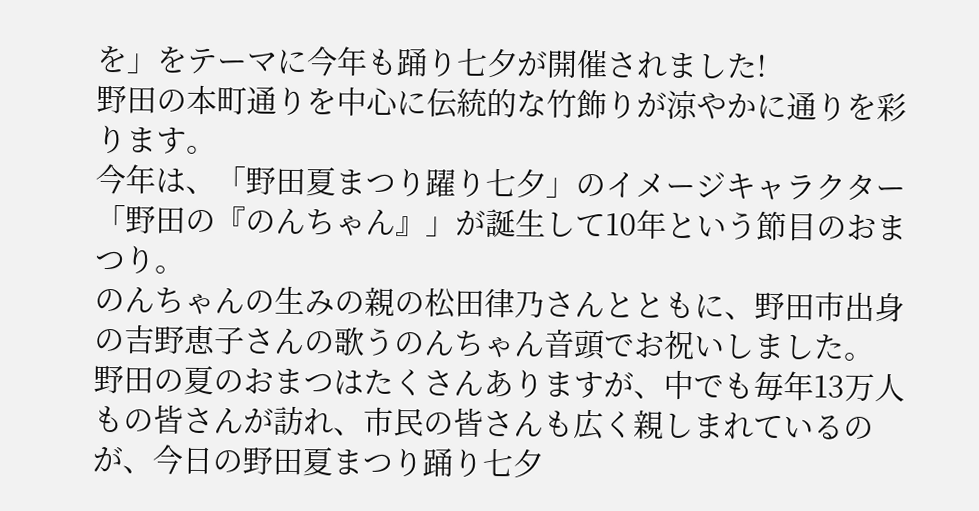を」をテーマに今年も踊り七夕が開催されました!
野田の本町通りを中心に伝統的な竹飾りが涼やかに通りを彩ります。
今年は、「野田夏まつり躍り七夕」のイメージキャラクター「野田の『のんちゃん』」が誕生して10年という節目のおまつり。
のんちゃんの生みの親の松田律乃さんとともに、野田市出身の吉野恵子さんの歌うのんちゃん音頭でお祝いしました。
野田の夏のおまつはたくさんありますが、中でも毎年13万人もの皆さんが訪れ、市民の皆さんも広く親しまれているのが、今日の野田夏まつり踊り七夕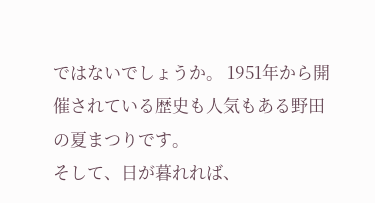ではないでしょうか。 1951年から開催されている歴史も人気もある野田の夏まつりです。
そして、日が暮れれば、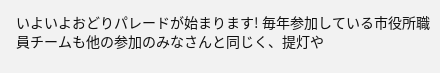いよいよおどりパレードが始まります! 毎年参加している市役所職員チームも他の参加のみなさんと同じく、提灯や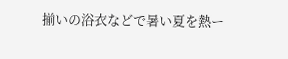揃いの浴衣などで暑い夏を熱ー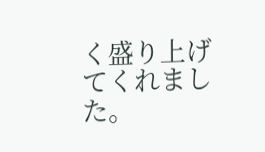く盛り上げてくれました。